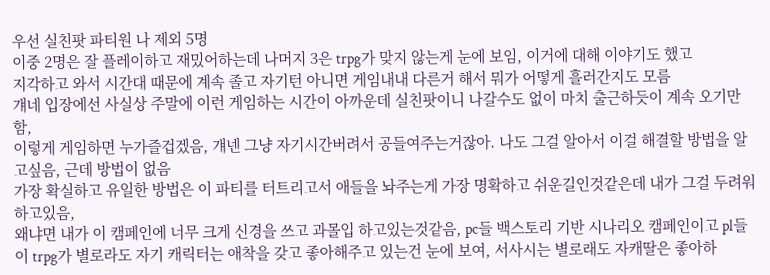우선 실친팟 파티원 나 제외 5명
이중 2명은 잘 플레이하고 재밌어하는데 나머지 3은 trpg가 맞지 않는게 눈에 보임, 이거에 대해 이야기도 했고
지각하고 와서 시간대 때문에 계속 졸고 자기턴 아니면 게임내내 다른거 해서 뭐가 어떻게 흘러간지도 모름
걔네 입장에선 사실상 주말에 이런 게임하는 시간이 아까운데 실친팟이니 나갈수도 없이 마치 출근하듯이 계속 오기만 함,
이렇게 게임하면 누가즐겁겠음, 걔넨 그냥 자기시간버려서 공들여주는거잖아. 나도 그걸 알아서 이걸 해결할 방법을 알고싶음, 근데 방법이 없음
가장 확실하고 유일한 방법은 이 파티를 터트리고서 애들을 놔주는게 가장 명확하고 쉬운길인것같은데 내가 그걸 두려워 하고있음,
왜냐면 내가 이 캠페인에 너무 크게 신경을 쓰고 과몰입 하고있는것같음, pc들 백스토리 기반 시나리오 캠페인이고 pl들이 trpg가 별로라도 자기 캐릭터는 애착을 갖고 좋아해주고 있는건 눈에 보여, 서사시는 별로래도 자캐딸은 좋아하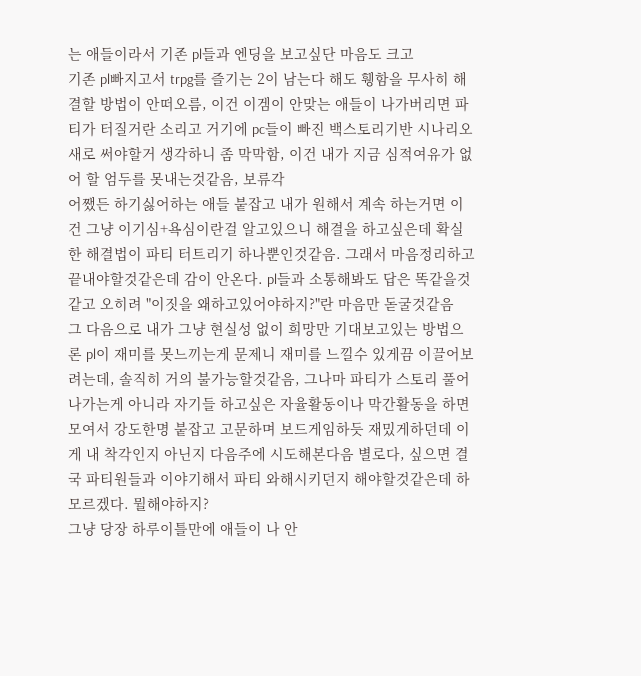는 애들이라서 기존 pl들과 엔딩을 보고싶단 마음도 크고
기존 pl빠지고서 trpg를 즐기는 2이 남는다 해도 휑함을 무사히 해결할 방법이 안떠오름, 이건 이겜이 안맞는 애들이 나가버리면 파티가 터질거란 소리고 거기에 pc들이 빠진 백스토리기반 시나리오 새로 써야할거 생각하니 좀 막막함, 이건 내가 지금 심적여유가 없어 할 엄두를 못내는것같음, 보류각
어쨌든 하기싫어하는 애들 붙잡고 내가 원해서 계속 하는거면 이건 그냥 이기심+욕심이란걸 알고있으니 해결을 하고싶은데 확실한 해결법이 파티 터트리기 하나뿐인것같음. 그래서 마음정리하고 끝내야할것같은데 감이 안온다. pl들과 소통해봐도 답은 똑같을것같고 오히려 "이짓을 왜하고있어야하지?"란 마음만 돋굴것같음
그 다음으로 내가 그냥 현실성 없이 희망만 기대보고있는 방법으론 pl이 재미를 못느끼는게 문제니 재미를 느낄수 있게끔 이끌어보려는데, 솔직히 거의 불가능할것같음, 그나마 파티가 스토리 풀어나가는게 아니라 자기들 하고싶은 자율활동이나 막간활동을 하면 모여서 강도한명 붙잡고 고문하며 보드게임하듯 재밌게하던데 이게 내 착각인지 아닌지 다음주에 시도해본다음 별로다, 싶으면 결국 파티원들과 이야기해서 파티 와해시키던지 해야할것같은데 하 모르겠다. 뭘해야하지?
그냥 당장 하루이틀만에 애들이 나 안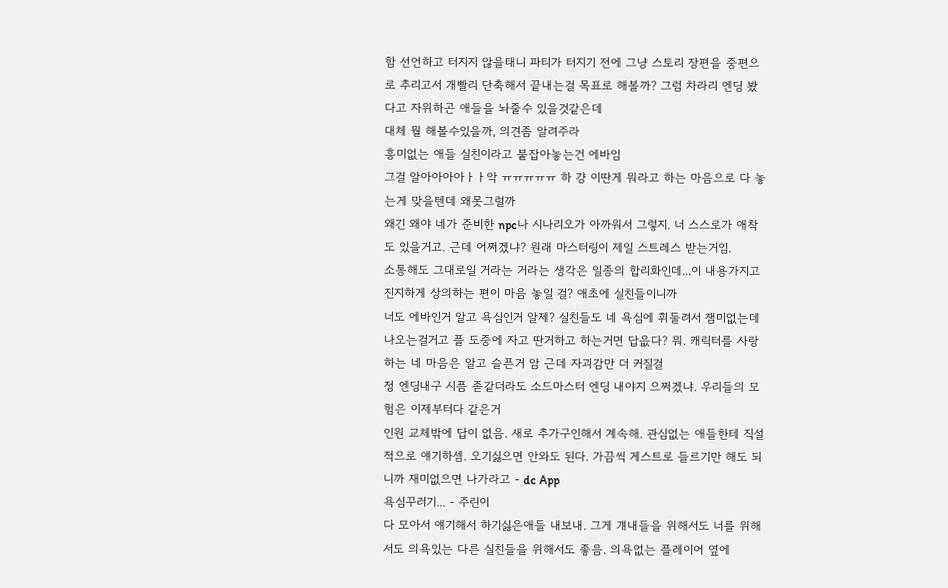함 선언하고 터지지 않을태니 파티가 터지기 전에 그냥 스토리 장편을 중편으로 추리고서 개빨리 단축해서 끝내는걸 목표로 해볼까? 그럼 차라리 엔딩 봤다고 자위하곤 애들을 놔줄수 있을것같은데
대체 뭘 해볼수있을까, 의견좀 알려주라
흥미없는 애들 실친이라고 붙잡아놓는건 에바임
그걸 알아아아아ㅏㅏ악 ㅠㅠㅠㅠㅠ 하 걍 이딴게 뭐라고 하는 마음으로 다 놓는게 맞을텐데 왜못그럴까
왜긴 왜야 네가 준비한 npc나 시나리오가 아까워서 그렇지. 너 스스로가 애착도 있을거고. 근데 어쩌겠냐? 원래 마스터링이 제일 스트레스 받는거임.
소통해도 그대로일 거라는 거라는 생각은 일종의 합리화인데...이 내용가지고 진지하게 상의하는 편이 마음 놓일 걸? 애초에 실친들이니까
너도 에바인거 알고 욕심인거 알제? 실친들도 네 욕심에 휘둘려서 잼미없는데 나오는걸거고 플 도중에 자고 딴거하고 하는거면 답읎다? 뭐. 캐릭터를 사랑하는 네 마음은 알고 슬픈거 암 근데 자괴감만 더 커질걸
정 엔딩내구 시픔 졷같더라도 소드마스터 엔딩 내야지 으쩌겠냐. 우리들의 모험은 이제부터다 같은거
인원 교체밖에 답이 없음. 새로 추가구인해서 계속해. 관심없는 애들한테 직설적으로 얘기하셈. 오기싫으면 안와도 된다. 가끔씩 게스트로 들르기만 해도 되니까 재미없으면 나가라고 - dc App
욕심꾸러기... - 주린이
다 모아서 얘기해서 하기싫은애들 내보내. 그게 걔내들을 위해서도 너를 위해서도 의욕있는 다른 실친들을 위해서도 좋음. 의욕없는 플레이어 옆에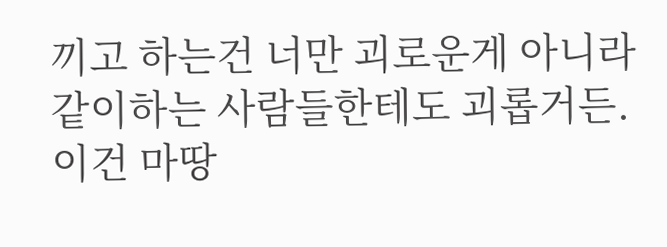끼고 하는건 너만 괴로운게 아니라 같이하는 사람들한테도 괴롭거든. 이건 마땅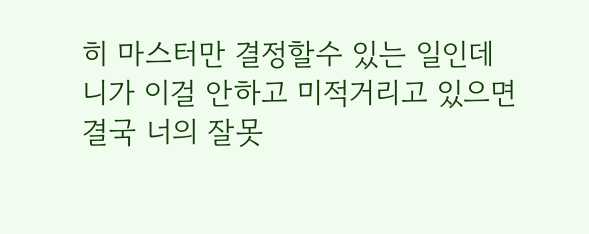히 마스터만 결정할수 있는 일인데 니가 이걸 안하고 미적거리고 있으면 결국 너의 잘못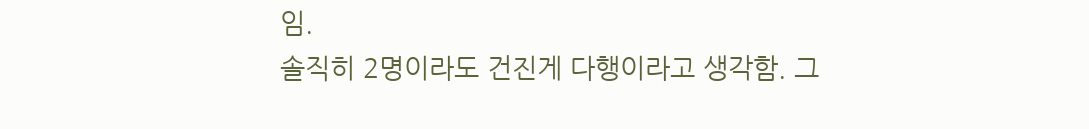임.
솔직히 2명이라도 건진게 다행이라고 생각함. 그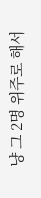냥 그 2명 위주로 해서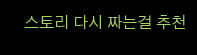스토리 다시 짜는걸 추천